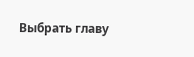Выбрать главу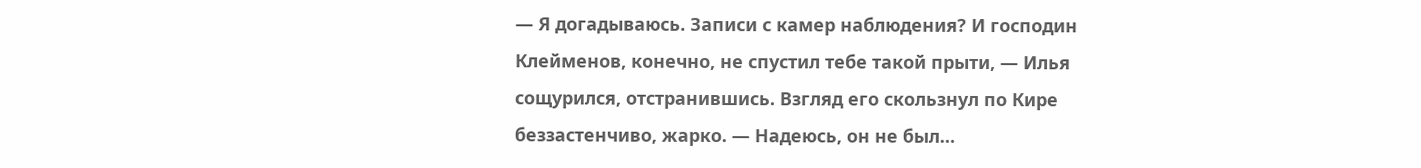— Я догадываюсь. Записи с камер наблюдения? И господин Клейменов, конечно, не спустил тебе такой прыти, — Илья сощурился, отстранившись. Взгляд его скользнул по Кире беззастенчиво, жарко. — Надеюсь, он не был…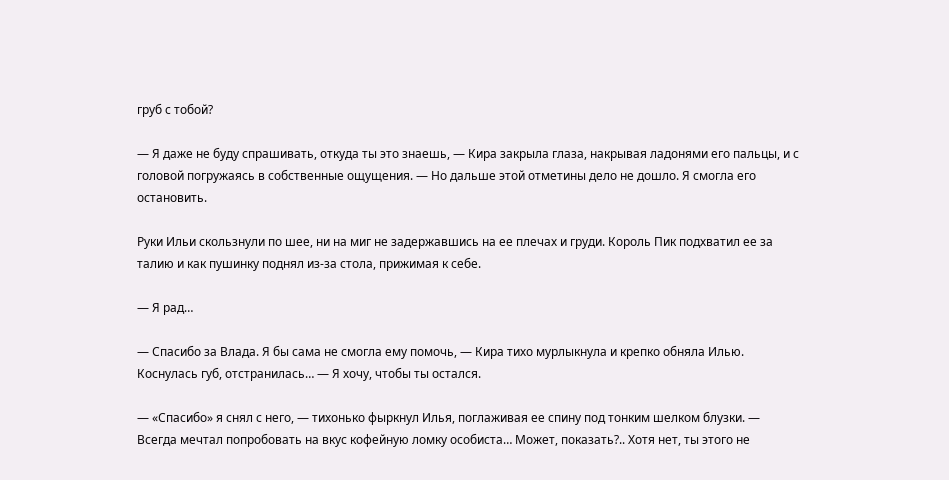груб с тобой?

— Я даже не буду спрашивать, откуда ты это знаешь, — Кира закрыла глаза, накрывая ладонями его пальцы, и с головой погружаясь в собственные ощущения. — Но дальше этой отметины дело не дошло. Я смогла его остановить.

Руки Ильи скользнули по шее, ни на миг не задержавшись на ее плечах и груди. Король Пик подхватил ее за талию и как пушинку поднял из-за стола, прижимая к себе.

— Я рад…

— Спасибо за Влада. Я бы сама не смогла ему помочь, — Кира тихо мурлыкнула и крепко обняла Илью. Коснулась губ, отстранилась… — Я хочу, чтобы ты остался.

— «Спасибо» я снял с него, — тихонько фыркнул Илья, поглаживая ее спину под тонким шелком блузки. — Всегда мечтал попробовать на вкус кофейную ломку особиста… Может, показать?.. Хотя нет, ты этого не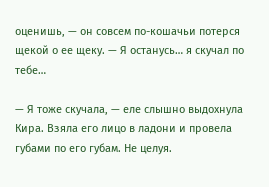оценишь, — он совсем по-кошачьи потерся щекой о ее щеку. — Я останусь… я скучал по тебе…

— Я тоже скучала, — еле слышно выдохнула Кира. Взяла его лицо в ладони и провела губами по его губам. Не целуя.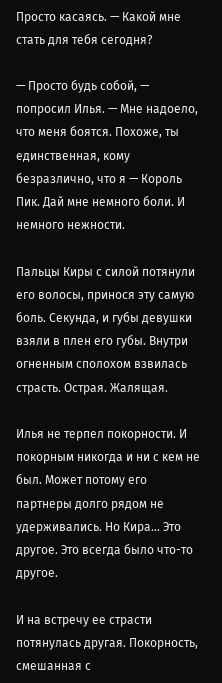Просто касаясь. — Какой мне стать для тебя сегодня?

— Просто будь собой, — попросил Илья. — Мне надоело, что меня боятся. Похоже, ты единственная, кому безразлично, что я — Король Пик. Дай мне немного боли. И немного нежности.

Пальцы Киры с силой потянули его волосы, принося эту самую боль. Секунда, и губы девушки взяли в плен его губы. Внутри огненным сполохом взвилась страсть. Острая. Жалящая.

Илья не терпел покорности. И покорным никогда и ни с кем не был. Может потому его партнеры долго рядом не удерживались. Но Кира… Это другое. Это всегда было что-то другое.

И на встречу ее страсти потянулась другая. Покорность, смешанная с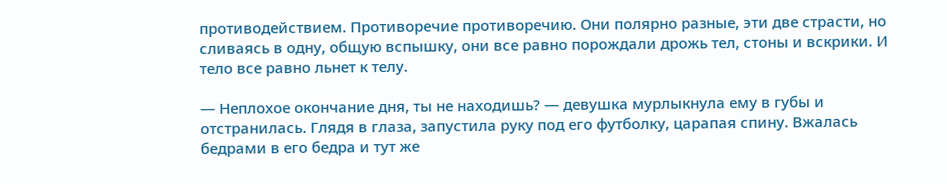противодействием. Противоречие противоречию. Они полярно разные, эти две страсти, но сливаясь в одну, общую вспышку, они все равно порождали дрожь тел, стоны и вскрики. И тело все равно льнет к телу.

— Неплохое окончание дня, ты не находишь? — девушка мурлыкнула ему в губы и отстранилась. Глядя в глаза, запустила руку под его футболку, царапая спину. Вжалась бедрами в его бедра и тут же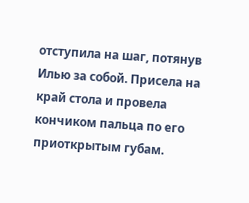отступила на шаг, потянув Илью за собой. Присела на край стола и провела кончиком пальца по его приоткрытым губам.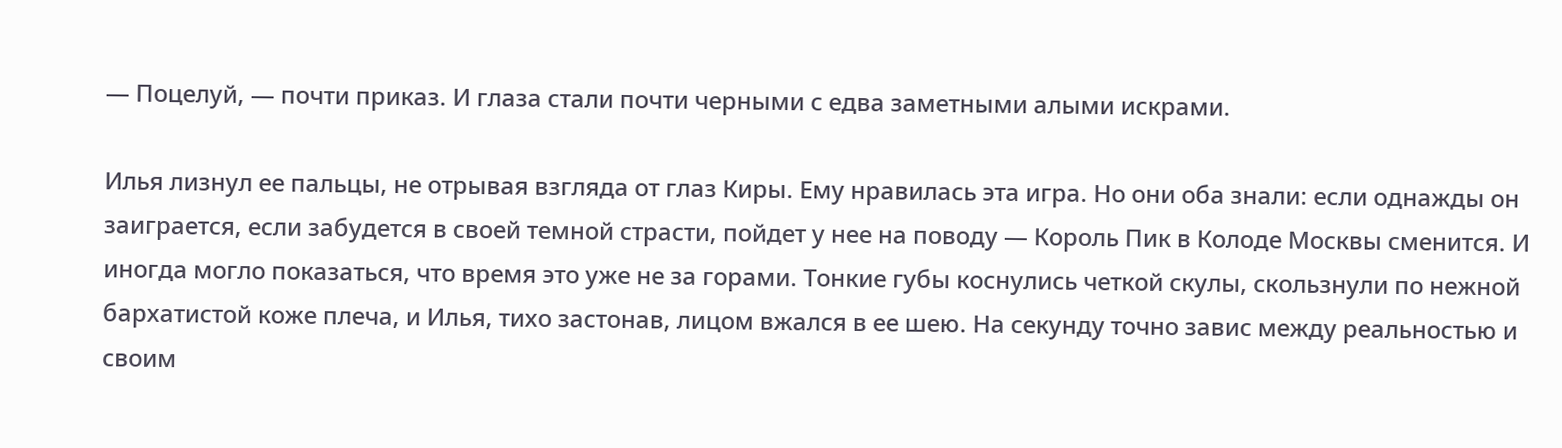— Поцелуй, — почти приказ. И глаза стали почти черными с едва заметными алыми искрами.

Илья лизнул ее пальцы, не отрывая взгляда от глаз Киры. Ему нравилась эта игра. Но они оба знали: если однажды он заиграется, если забудется в своей темной страсти, пойдет у нее на поводу — Король Пик в Колоде Москвы сменится. И иногда могло показаться, что время это уже не за горами. Тонкие губы коснулись четкой скулы, скользнули по нежной бархатистой коже плеча, и Илья, тихо застонав, лицом вжался в ее шею. На секунду точно завис между реальностью и своим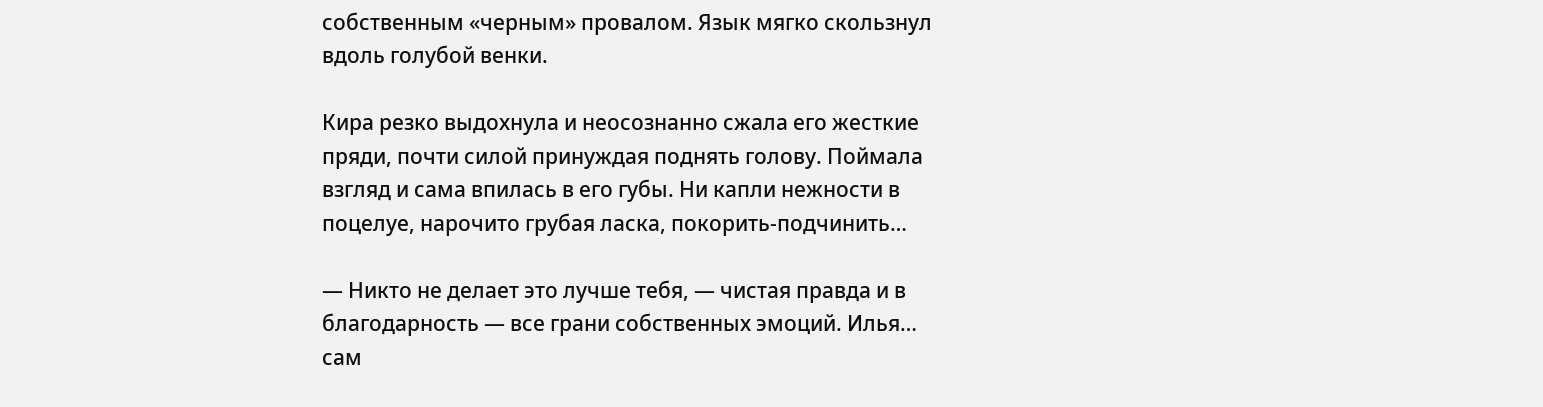собственным «черным» провалом. Язык мягко скользнул вдоль голубой венки.

Кира резко выдохнула и неосознанно сжала его жесткие пряди, почти силой принуждая поднять голову. Поймала взгляд и сама впилась в его губы. Ни капли нежности в поцелуе, нарочито грубая ласка, покорить-подчинить…

— Никто не делает это лучше тебя, — чистая правда и в благодарность — все грани собственных эмоций. Илья… сам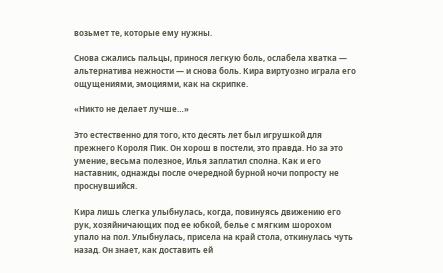возьмет те, которые ему нужны.

Снова сжались пальцы, принося легкую боль, ослабела хватка — альтернатива нежности — и снова боль. Кира виртуозно играла его ощущениями, эмоциями, как на скрипке.

«Никто не делает лучше…»

Это естественно для того, кто десять лет был игрушкой для прежнего Короля Пик. Он хорош в постели, это правда. Но за это умение, весьма полезное, Илья заплатил сполна. Как и его наставник, однажды после очередной бурной ночи попросту не проснувшийся.

Кира лишь слегка улыбнулась, когда, повинуясь движению его рук, хозяйничающих под ее юбкой, белье с мягким шорохом упало на пол. Улыбнулась, присела на край стола, откинулась чуть назад. Он знает, как доставить ей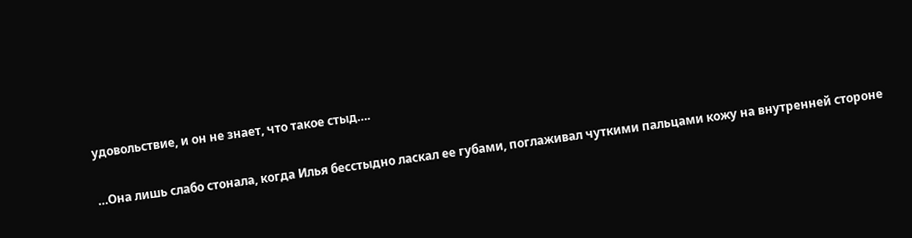удовольствие, и он не знает, что такое стыд….

…Она лишь слабо стонала, когда Илья бесстыдно ласкал ее губами, поглаживал чуткими пальцами кожу на внутренней стороне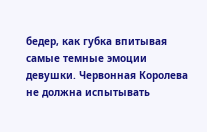бедер, как губка впитывая самые темные эмоции девушки. Червонная Королева не должна испытывать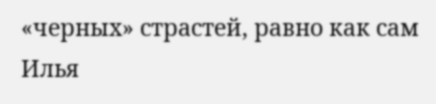«черных» страстей, равно как сам Илья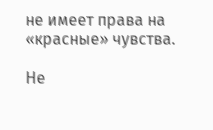не имеет права на «красные» чувства.

Не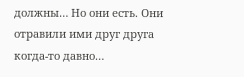должны… Но они есть. Они отравили ими друг друга когда-то давно…